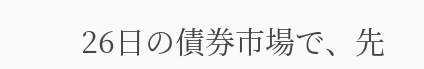26日の債券市場で、先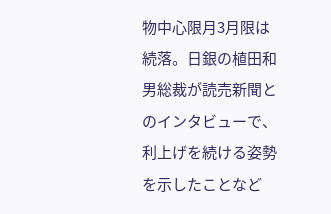物中心限月3月限は続落。日銀の植田和男総裁が読売新聞とのインタビューで、利上げを続ける姿勢を示したことなど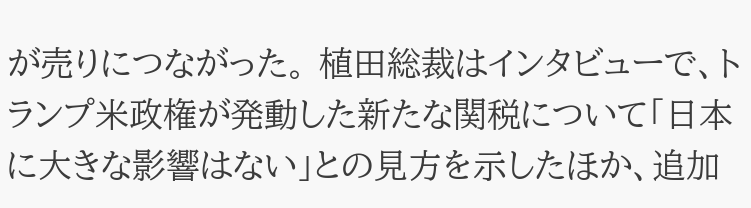が売りにつながった。 植田総裁はインタビューで、トランプ米政権が発動した新たな関税について「日本に大きな影響はない」との見方を示したほか、追加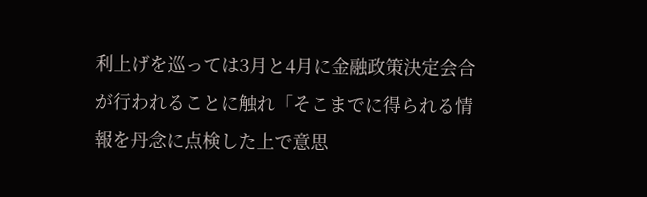利上げを巡っては3月と4月に金融政策決定会合が行われることに触れ「そこまでに得られる情報を丹念に点検した上で意思